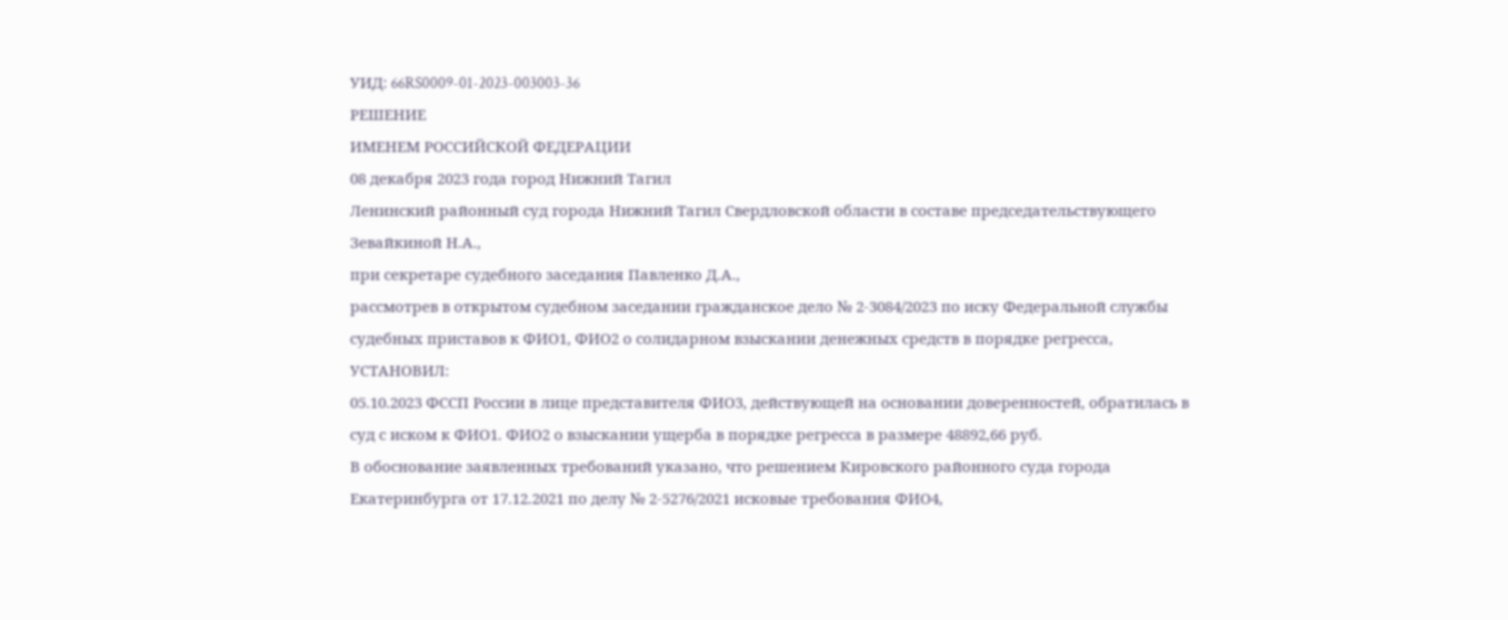УИД: 66RS0009-01-2023-003003-36
РЕШЕНИЕ
ИМЕНЕМ РОССИЙСКОЙ ФЕДЕРАЦИИ
08 декабря 2023 года город Нижний Тагил
Ленинский районный суд города Нижний Тагил Свердловской области в составе председательствующего Зевайкиной Н.А.,
при секретаре судебного заседания Павленко Д.А.,
рассмотрев в открытом судебном заседании гражданское дело № 2-3084/2023 по иску Федеральной службы судебных приставов к ФИО1, ФИО2 о солидарном взыскании денежных средств в порядке регресса,
УСТАНОВИЛ:
05.10.2023 ФССП России в лице представителя ФИО3, действующей на основании доверенностей, обратилась в суд с иском к ФИО1. ФИО2 о взыскании ущерба в порядке регресса в размере 48892,66 руб.
В обоснование заявленных требований указано, что решением Кировского районного суда города Екатеринбурга от 17.12.2021 по делу № 2-5276/2021 исковые требования ФИО4,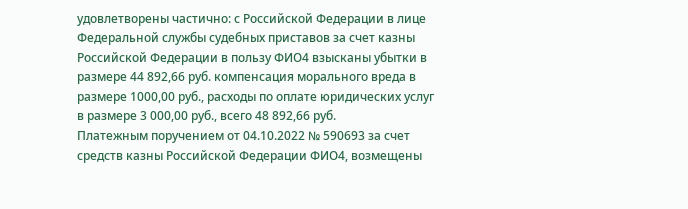удовлетворены частично: с Российской Федерации в лице Федеральной службы судебных приставов за счет казны Российской Федерации в пользу ФИО4 взысканы убытки в размере 44 892,66 руб. компенсация морального вреда в размере 1000,00 руб., расходы по оплате юридических услуг в размере 3 000,00 руб., всего 48 892,66 руб.
Платежным поручением от 04.10.2022 № 590693 за счет средств казны Российской Федерации ФИО4, возмещены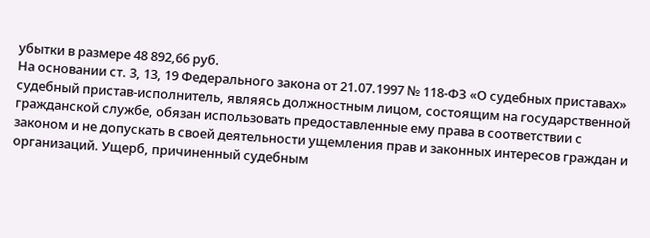убытки в размере 48 892,66 руб.
На основании ст. 3, 13, 19 Федерального закона от 21.07.1997 № 118-ФЗ «О судебных приставах» судебный пристав-исполнитель, являясь должностным лицом, состоящим на государственной гражданской службе, обязан использовать предоставленные ему права в соответствии с законом и не допускать в своей деятельности ущемления прав и законных интересов граждан и организаций. Ущерб, причиненный судебным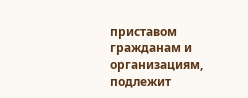приставом гражданам и организациям, подлежит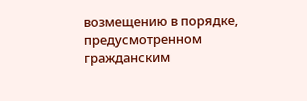возмещению в порядке, предусмотренном гражданским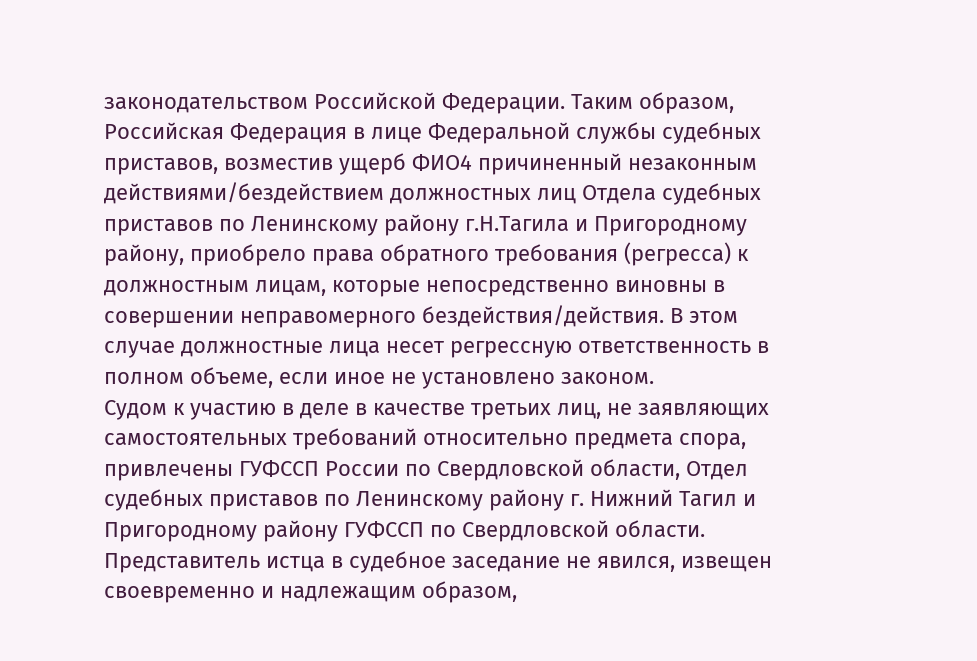законодательством Российской Федерации. Таким образом, Российская Федерация в лице Федеральной службы судебных приставов, возместив ущерб ФИО4 причиненный незаконным действиями/бездействием должностных лиц Отдела судебных приставов по Ленинскому району г.Н.Тагила и Пригородному району, приобрело права обратного требования (регресса) к должностным лицам, которые непосредственно виновны в совершении неправомерного бездействия/действия. В этом случае должностные лица несет регрессную ответственность в полном объеме, если иное не установлено законом.
Судом к участию в деле в качестве третьих лиц, не заявляющих самостоятельных требований относительно предмета спора, привлечены ГУФССП России по Свердловской области, Отдел судебных приставов по Ленинскому району г. Нижний Тагил и Пригородному району ГУФССП по Свердловской области.
Представитель истца в судебное заседание не явился, извещен своевременно и надлежащим образом,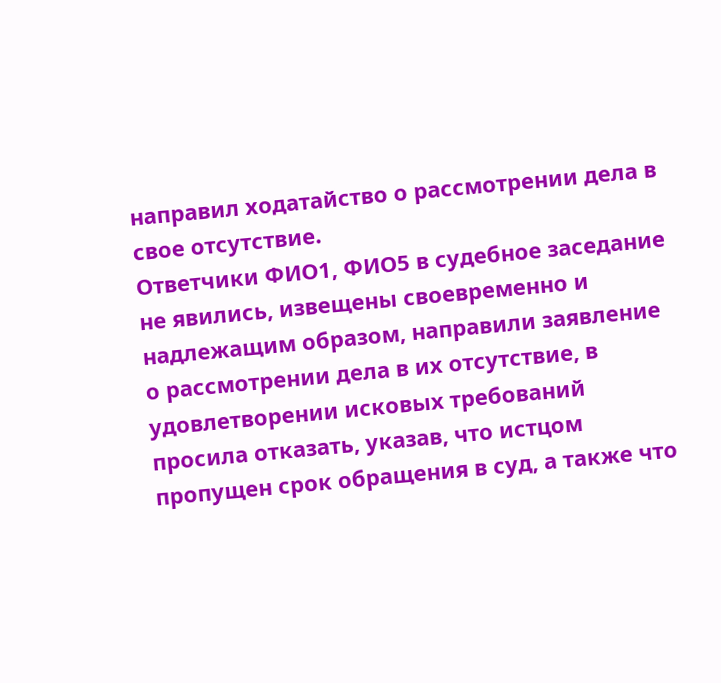направил ходатайство о рассмотрении дела в свое отсутствие.
Ответчики ФИО1, ФИО5 в судебное заседание не явились, извещены своевременно и надлежащим образом, направили заявление о рассмотрении дела в их отсутствие, в удовлетворении исковых требований просила отказать, указав, что истцом пропущен срок обращения в суд, а также что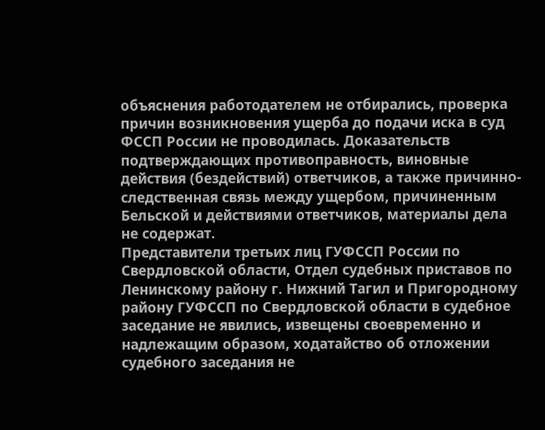объяснения работодателем не отбирались, проверка причин возникновения ущерба до подачи иска в суд ФССП России не проводилась. Доказательств подтверждающих противоправность, виновные действия (бездействий) ответчиков, а также причинно-следственная связь между ущербом, причиненным Бельской и действиями ответчиков, материалы дела не содержат.
Представители третьих лиц ГУФССП России по Свердловской области, Отдел судебных приставов по Ленинскому району г. Нижний Тагил и Пригородному району ГУФССП по Свердловской области в судебное заседание не явились, извещены своевременно и надлежащим образом, ходатайство об отложении судебного заседания не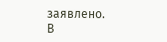заявлено.
В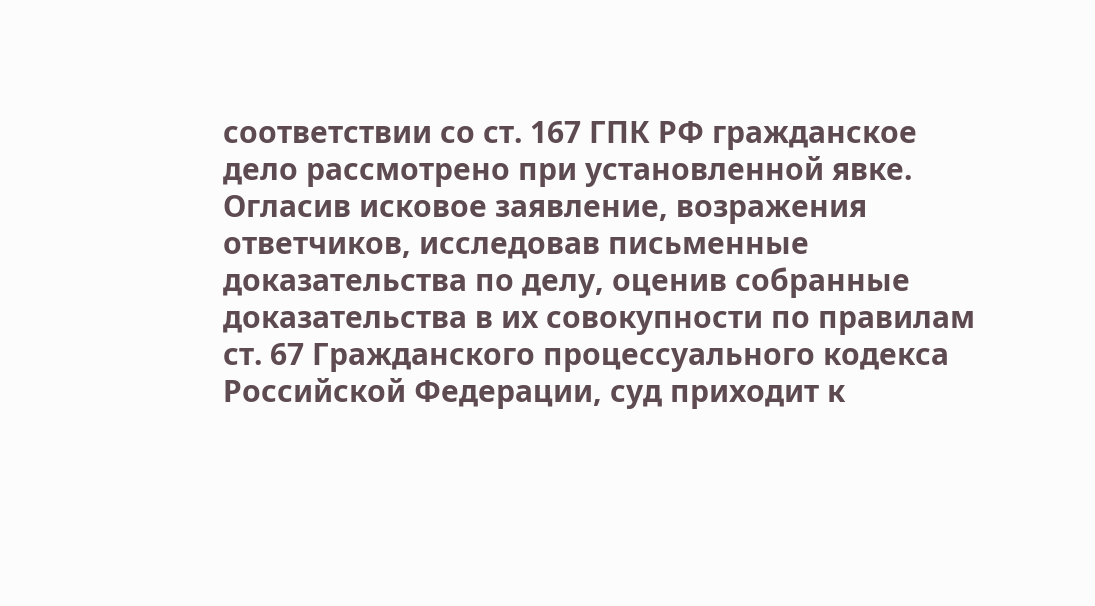соответствии со ст. 167 ГПК РФ гражданское дело рассмотрено при установленной явке.
Огласив исковое заявление, возражения ответчиков, исследовав письменные доказательства по делу, оценив собранные доказательства в их совокупности по правилам ст. 67 Гражданского процессуального кодекса Российской Федерации, суд приходит к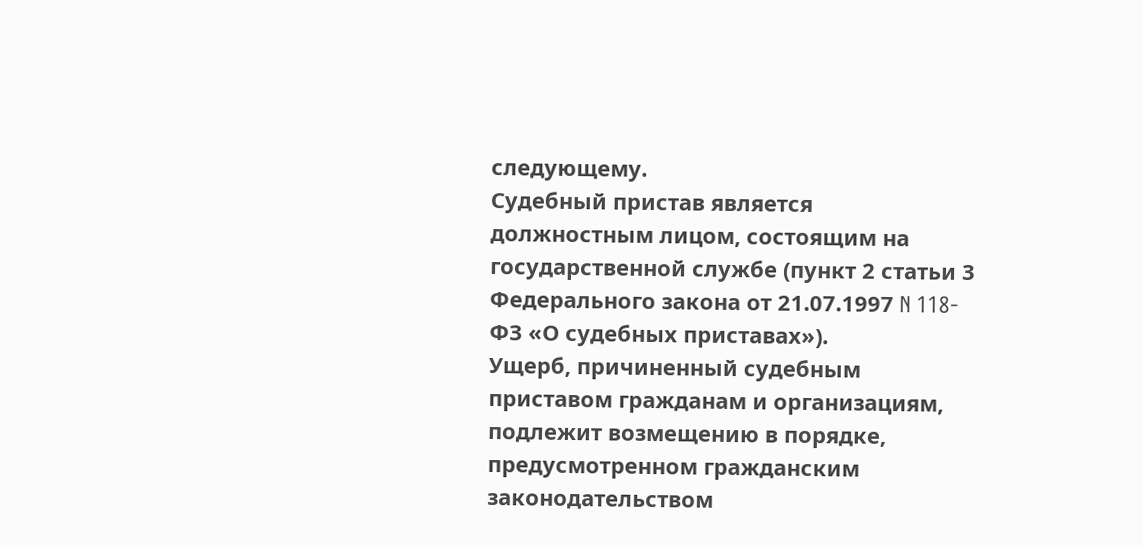следующему.
Судебный пристав является должностным лицом, состоящим на государственной службе (пункт 2 статьи 3 Федерального закона от 21.07.1997 N 118-ФЗ «О судебных приставах»).
Ущерб, причиненный судебным приставом гражданам и организациям, подлежит возмещению в порядке, предусмотренном гражданским законодательством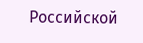Российской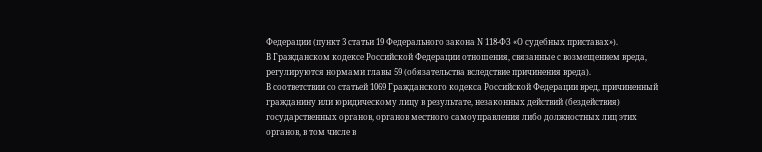Федерации (пункт 3 статьи 19 Федерального закона N 118-ФЗ «О судебных приставах»).
В Гражданском кодексе Российской Федерации отношения, связанные с возмещением вреда, регулируются нормами главы 59 (обязательства вследствие причинения вреда).
В соответствии со статьей 1069 Гражданского кодекса Российской Федерации вред, причиненный гражданину или юридическому лицу в результате, незаконных действий (бездействия) государственных органов, органов местного самоуправления либо должностных лиц этих органов, в том числе в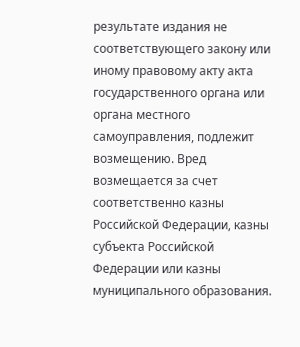результате издания не соответствующего закону или иному правовому акту акта государственного органа или органа местного самоуправления, подлежит возмещению. Вред возмещается за счет соответственно казны Российской Федерации, казны субъекта Российской Федерации или казны муниципального образования.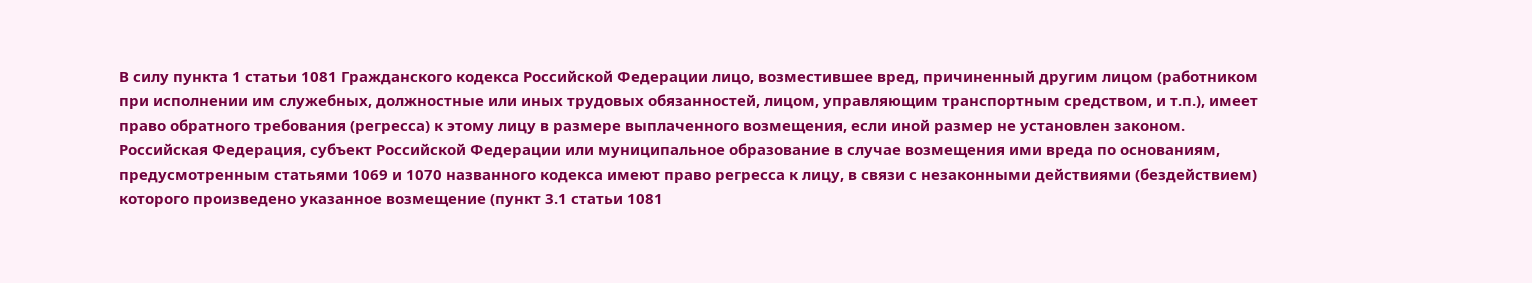В силу пункта 1 статьи 1081 Гражданского кодекса Российской Федерации лицо, возместившее вред, причиненный другим лицом (работником при исполнении им служебных, должностные или иных трудовых обязанностей, лицом, управляющим транспортным средством, и т.п.), имеет право обратного требования (регресса) к этому лицу в размере выплаченного возмещения, если иной размер не установлен законом.
Российская Федерация, субъект Российской Федерации или муниципальное образование в случае возмещения ими вреда по основаниям, предусмотренным статьями 1069 и 1070 названного кодекса имеют право регресса к лицу, в связи с незаконными действиями (бездействием) которого произведено указанное возмещение (пункт 3.1 статьи 1081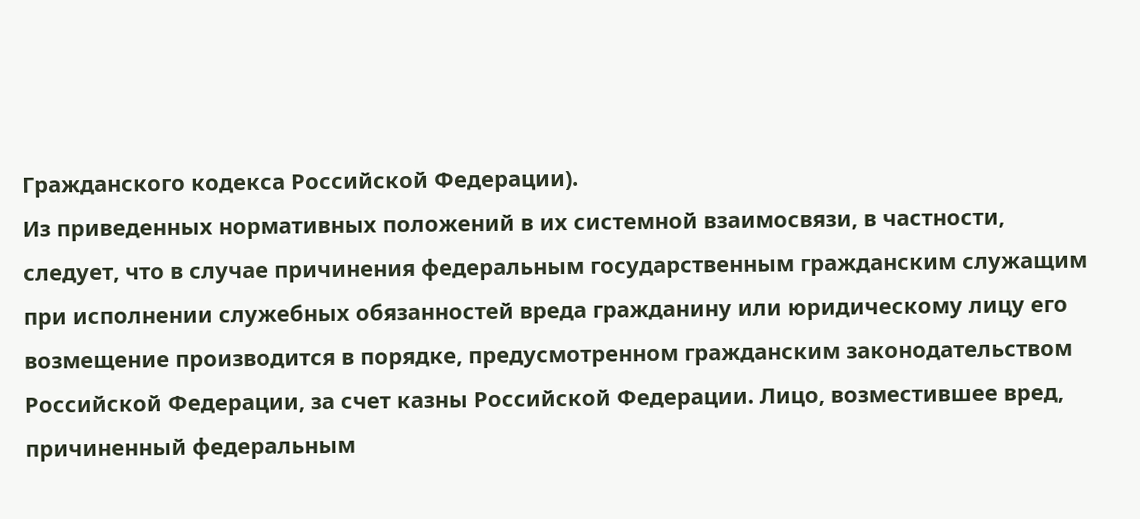Гражданского кодекса Российской Федерации).
Из приведенных нормативных положений в их системной взаимосвязи, в частности, следует, что в случае причинения федеральным государственным гражданским служащим при исполнении служебных обязанностей вреда гражданину или юридическому лицу его возмещение производится в порядке, предусмотренном гражданским законодательством Российской Федерации, за счет казны Российской Федерации. Лицо, возместившее вред, причиненный федеральным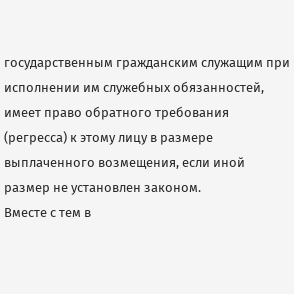государственным гражданским служащим при исполнении им служебных обязанностей, имеет право обратного требования (регресса) к этому лицу в размере выплаченного возмещения, если иной размер не установлен законом.
Вместе с тем в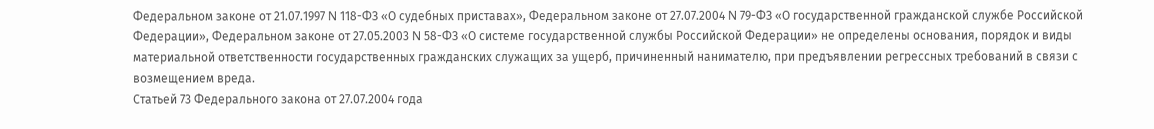Федеральном законе от 21.07.1997 N 118-ФЗ «О судебных приставах», Федеральном законе от 27.07.2004 N 79-ФЗ «О государственной гражданской службе Российской Федерации», Федеральном законе от 27.05.2003 N 58-ФЗ «О системе государственной службы Российской Федерации» не определены основания, порядок и виды материальной ответственности государственных гражданских служащих за ущерб, причиненный нанимателю, при предъявлении регрессных требований в связи с возмещением вреда.
Статьей 73 Федерального закона от 27.07.2004 года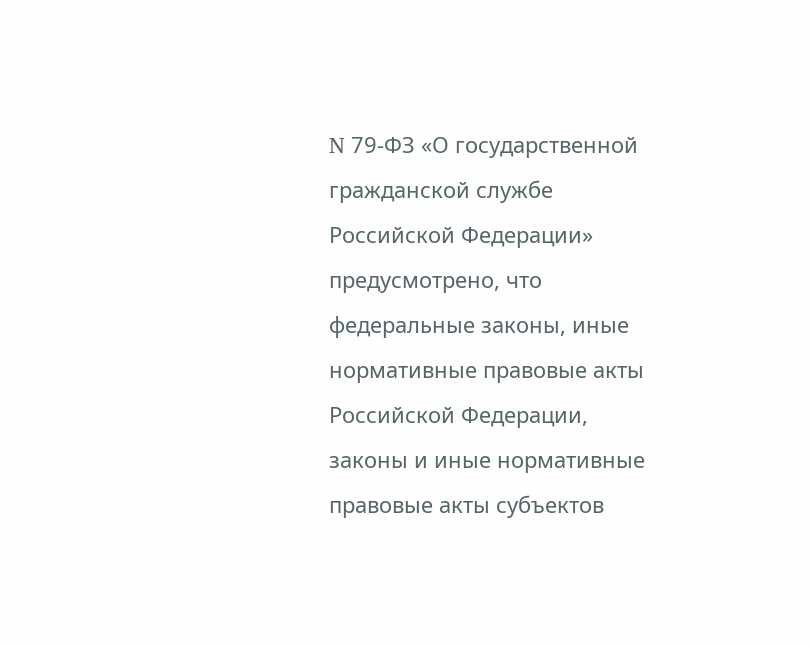N 79-ФЗ «О государственной гражданской службе Российской Федерации» предусмотрено, что федеральные законы, иные нормативные правовые акты Российской Федерации, законы и иные нормативные правовые акты субъектов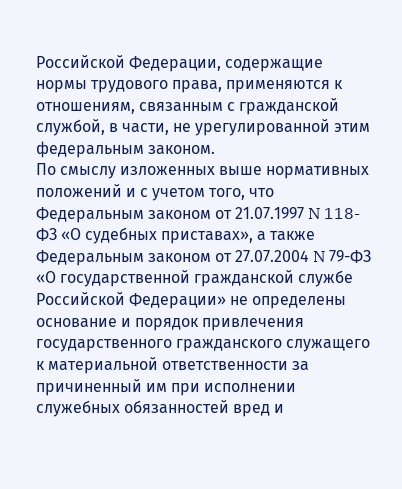Российской Федерации, содержащие нормы трудового права, применяются к отношениям, связанным с гражданской службой, в части, не урегулированной этим федеральным законом.
По смыслу изложенных выше нормативных положений и с учетом того, что Федеральным законом от 21.07.1997 N 118-ФЗ «О судебных приставах», а также Федеральным законом от 27.07.2004 N 79-ФЗ «О государственной гражданской службе Российской Федерации» не определены основание и порядок привлечения государственного гражданского служащего к материальной ответственности за причиненный им при исполнении служебных обязанностей вред и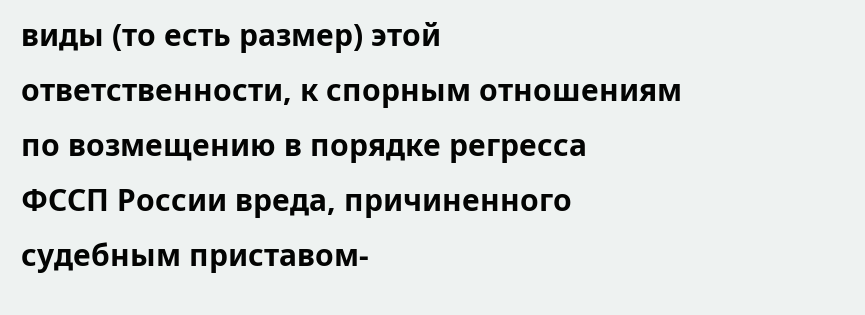виды (то есть размер) этой ответственности, к спорным отношениям по возмещению в порядке регресса ФССП России вреда, причиненного судебным приставом-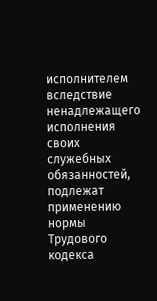исполнителем вследствие ненадлежащего исполнения своих служебных обязанностей, подлежат применению нормы Трудового кодекса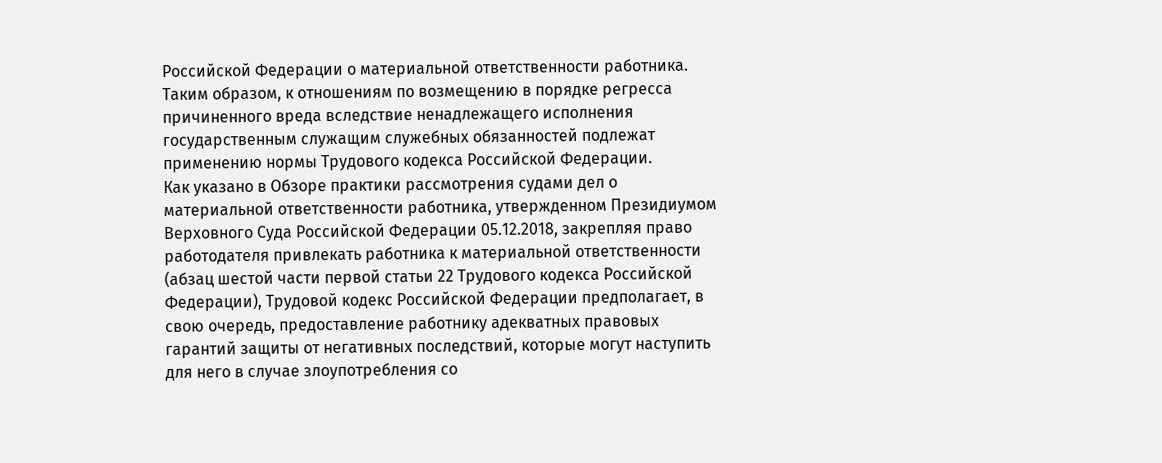Российской Федерации о материальной ответственности работника.
Таким образом, к отношениям по возмещению в порядке регресса причиненного вреда вследствие ненадлежащего исполнения государственным служащим служебных обязанностей подлежат применению нормы Трудового кодекса Российской Федерации.
Как указано в Обзоре практики рассмотрения судами дел о материальной ответственности работника, утвержденном Президиумом Верховного Суда Российской Федерации 05.12.2018, закрепляя право работодателя привлекать работника к материальной ответственности (абзац шестой части первой статьи 22 Трудового кодекса Российской Федерации), Трудовой кодекс Российской Федерации предполагает, в свою очередь, предоставление работнику адекватных правовых гарантий защиты от негативных последствий, которые могут наступить для него в случае злоупотребления со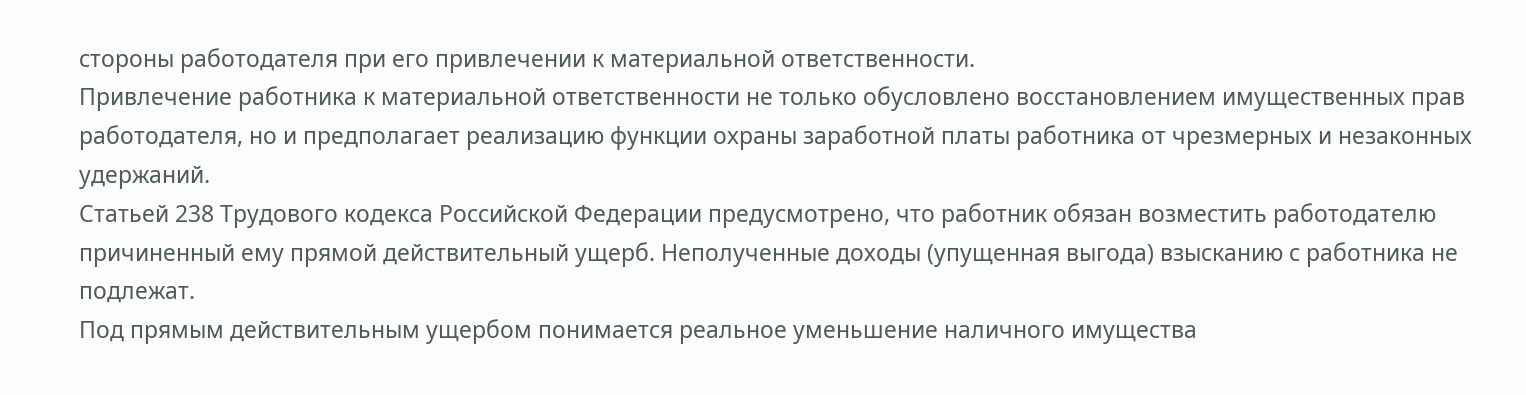стороны работодателя при его привлечении к материальной ответственности.
Привлечение работника к материальной ответственности не только обусловлено восстановлением имущественных прав работодателя, но и предполагает реализацию функции охраны заработной платы работника от чрезмерных и незаконных удержаний.
Статьей 238 Трудового кодекса Российской Федерации предусмотрено, что работник обязан возместить работодателю причиненный ему прямой действительный ущерб. Неполученные доходы (упущенная выгода) взысканию с работника не подлежат.
Под прямым действительным ущербом понимается реальное уменьшение наличного имущества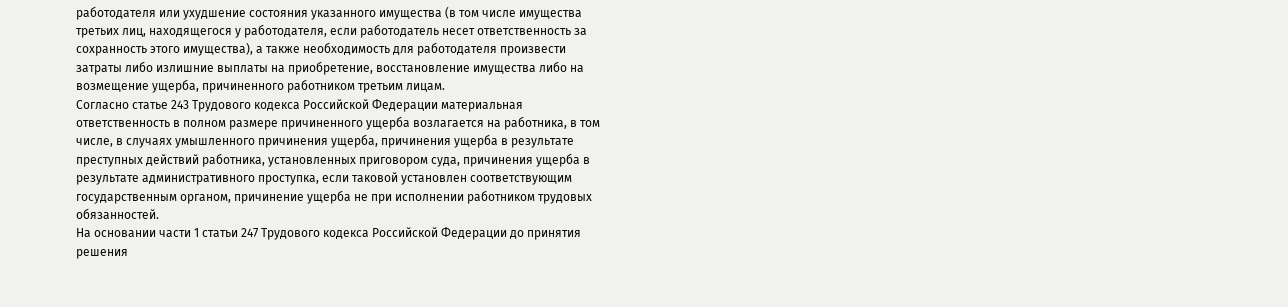работодателя или ухудшение состояния указанного имущества (в том числе имущества третьих лиц, находящегося у работодателя, если работодатель несет ответственность за сохранность этого имущества), а также необходимость для работодателя произвести затраты либо излишние выплаты на приобретение, восстановление имущества либо на возмещение ущерба, причиненного работником третьим лицам.
Согласно статье 243 Трудового кодекса Российской Федерации материальная ответственность в полном размере причиненного ущерба возлагается на работника, в том числе, в случаях умышленного причинения ущерба, причинения ущерба в результате преступных действий работника, установленных приговором суда, причинения ущерба в результате административного проступка, если таковой установлен соответствующим государственным органом, причинение ущерба не при исполнении работником трудовых обязанностей.
На основании части 1 статьи 247 Трудового кодекса Российской Федерации до принятия решения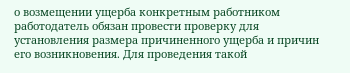о возмещении ущерба конкретным работником работодатель обязан провести проверку для установления размера причиненного ущерба и причин его возникновения. Для проведения такой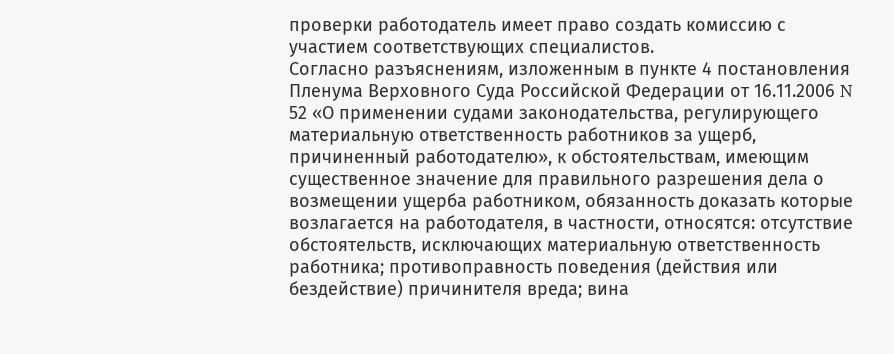проверки работодатель имеет право создать комиссию с участием соответствующих специалистов.
Согласно разъяснениям, изложенным в пункте 4 постановления Пленума Верховного Суда Российской Федерации от 16.11.2006 N 52 «О применении судами законодательства, регулирующего материальную ответственность работников за ущерб, причиненный работодателю», к обстоятельствам, имеющим существенное значение для правильного разрешения дела о возмещении ущерба работником, обязанность доказать которые возлагается на работодателя, в частности, относятся: отсутствие обстоятельств, исключающих материальную ответственность работника; противоправность поведения (действия или бездействие) причинителя вреда; вина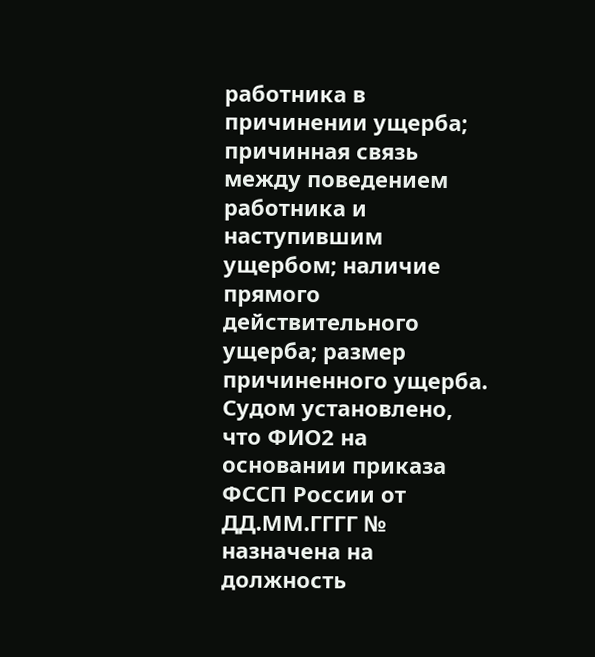работника в причинении ущерба; причинная связь между поведением работника и наступившим ущербом; наличие прямого действительного ущерба; размер причиненного ущерба.
Судом установлено, что ФИО2 на основании приказа ФССП России от ДД.ММ.ГГГГ № назначена на должность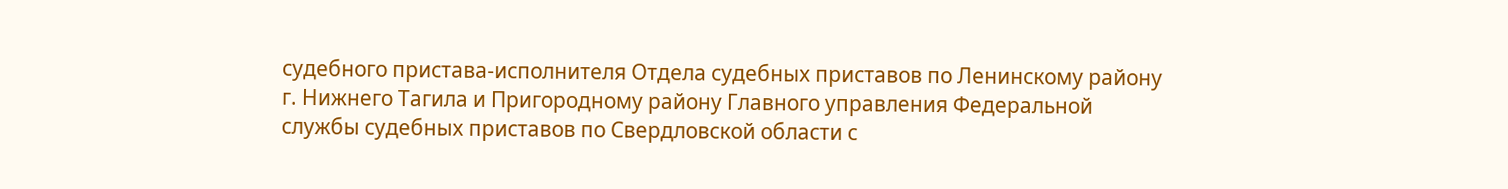судебного пристава-исполнителя Отдела судебных приставов по Ленинскому району г. Нижнего Тагила и Пригородному району Главного управления Федеральной службы судебных приставов по Свердловской области с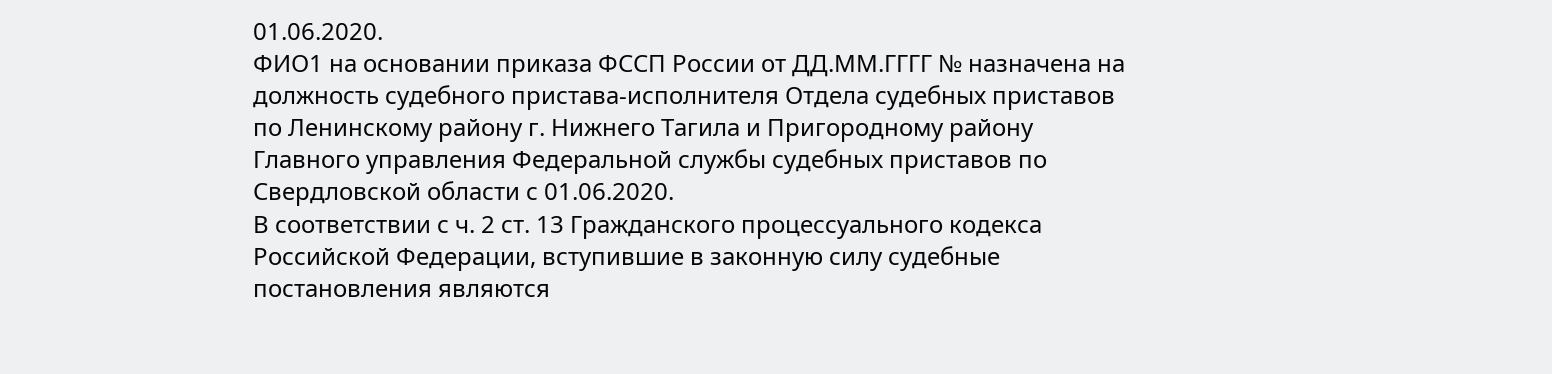01.06.2020.
ФИО1 на основании приказа ФССП России от ДД.ММ.ГГГГ № назначена на должность судебного пристава-исполнителя Отдела судебных приставов по Ленинскому району г. Нижнего Тагила и Пригородному району Главного управления Федеральной службы судебных приставов по Свердловской области с 01.06.2020.
В соответствии с ч. 2 ст. 13 Гражданского процессуального кодекса Российской Федерации, вступившие в законную силу судебные постановления являются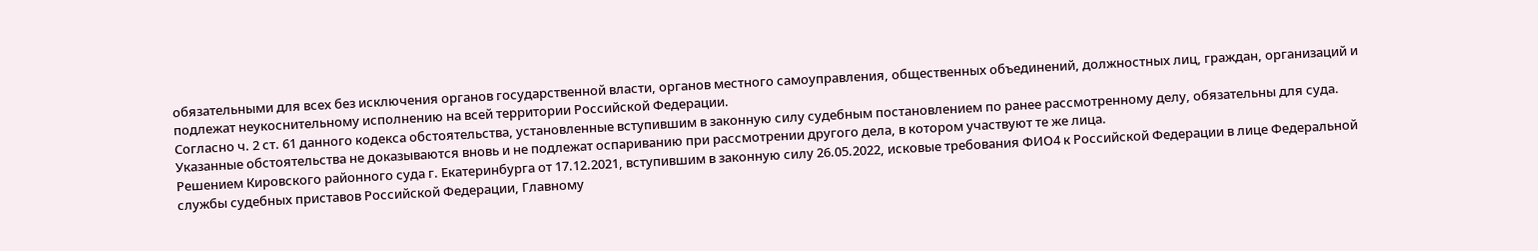обязательными для всех без исключения органов государственной власти, органов местного самоуправления, общественных объединений, должностных лиц, граждан, организаций и подлежат неукоснительному исполнению на всей территории Российской Федерации.
Согласно ч. 2 ст. 61 данного кодекса обстоятельства, установленные вступившим в законную силу судебным постановлением по ранее рассмотренному делу, обязательны для суда. Указанные обстоятельства не доказываются вновь и не подлежат оспариванию при рассмотрении другого дела, в котором участвуют те же лица.
Решением Кировского районного суда г. Екатеринбурга от 17.12.2021, вступившим в законную силу 26.05.2022, исковые требования ФИО4 к Российской Федерации в лице Федеральной службы судебных приставов Российской Федерации, Главному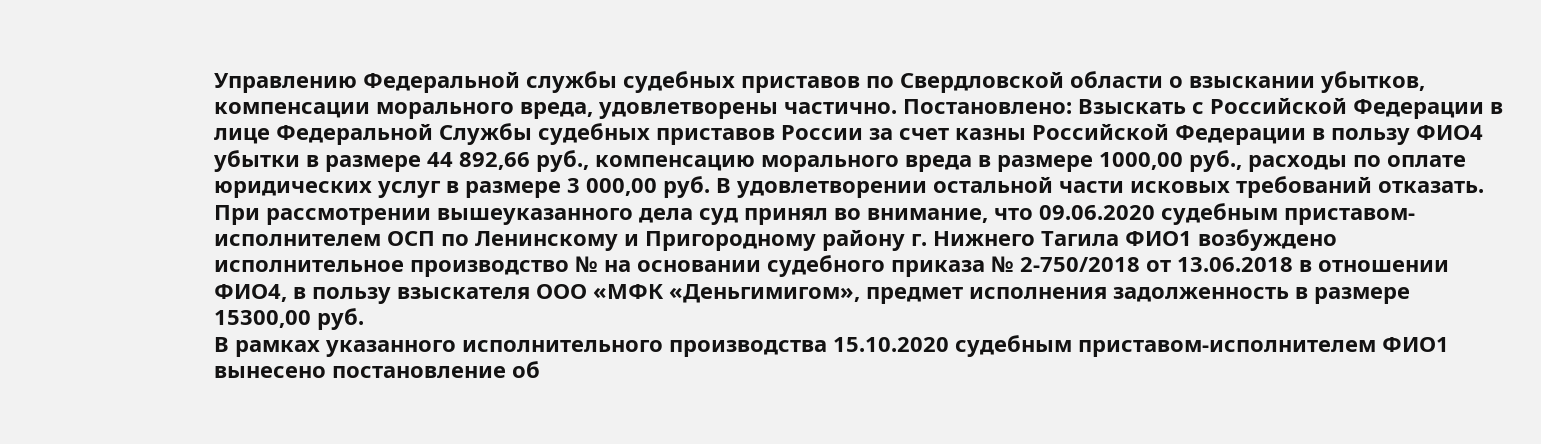Управлению Федеральной службы судебных приставов по Свердловской области о взыскании убытков, компенсации морального вреда, удовлетворены частично. Постановлено: Взыскать с Российской Федерации в лице Федеральной Службы судебных приставов России за счет казны Российской Федерации в пользу ФИО4 убытки в размере 44 892,66 руб., компенсацию морального вреда в размере 1000,00 руб., расходы по оплате юридических услуг в размере 3 000,00 руб. В удовлетворении остальной части исковых требований отказать.
При рассмотрении вышеуказанного дела суд принял во внимание, что 09.06.2020 судебным приставом-исполнителем ОСП по Ленинскому и Пригородному району г. Нижнего Тагила ФИО1 возбуждено исполнительное производство № на основании судебного приказа № 2-750/2018 от 13.06.2018 в отношении ФИО4, в пользу взыскателя ООО «МФК «Деньгимигом», предмет исполнения задолженность в размере 15300,00 руб.
В рамках указанного исполнительного производства 15.10.2020 судебным приставом-исполнителем ФИО1 вынесено постановление об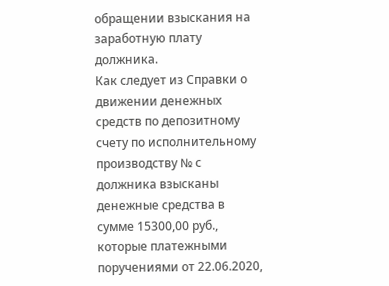обращении взыскания на заработную плату должника.
Как следует из Справки о движении денежных средств по депозитному счету по исполнительному производству № с должника взысканы денежные средства в сумме 15300,00 руб., которые платежными поручениями от 22.06.2020,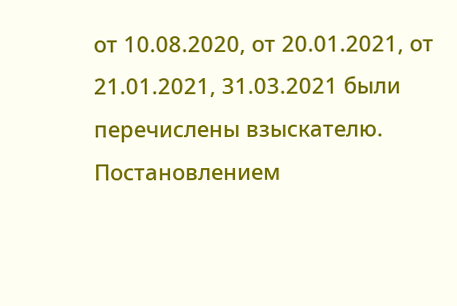от 10.08.2020, от 20.01.2021, от 21.01.2021, 31.03.2021 были перечислены взыскателю.
Постановлением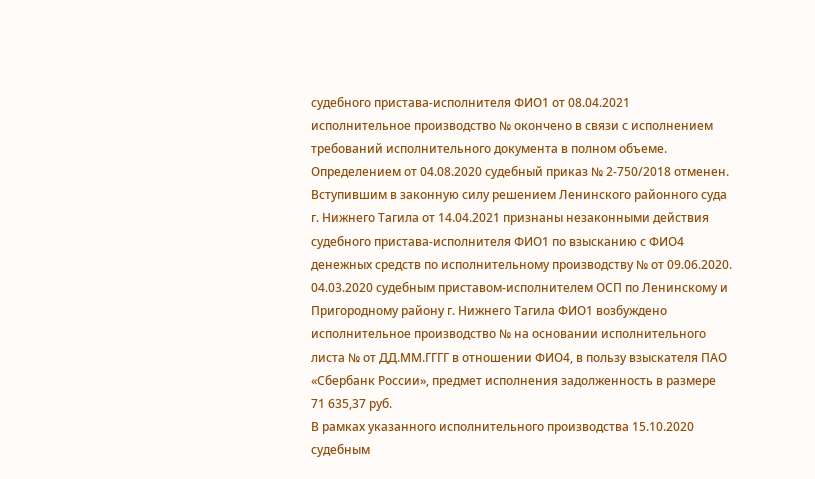судебного пристава-исполнителя ФИО1 от 08.04.2021 исполнительное производство № окончено в связи с исполнением требований исполнительного документа в полном объеме. Определением от 04.08.2020 судебный приказ № 2-750/2018 отменен.
Вступившим в законную силу решением Ленинского районного суда г. Нижнего Тагила от 14.04.2021 признаны незаконными действия судебного пристава-исполнителя ФИО1 по взысканию с ФИО4 денежных средств по исполнительному производству № от 09.06.2020.
04.03.2020 судебным приставом-исполнителем ОСП по Ленинскому и Пригородному району г. Нижнего Тагила ФИО1 возбуждено исполнительное производство № на основании исполнительного листа № от ДД.ММ.ГГГГ в отношении ФИО4, в пользу взыскателя ПАО «Сбербанк России», предмет исполнения задолженность в размере 71 635,37 руб.
В рамках указанного исполнительного производства 15.10.2020 судебным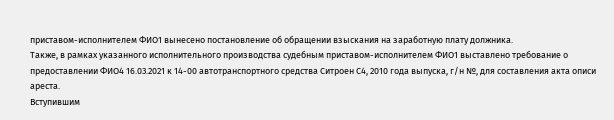приставом-исполнителем ФИО1 вынесено постановление об обращении взыскания на заработную плату должника.
Также, в рамках указанного исполнительного производства судебным приставом-исполнителем ФИО1 выставлено требование о предоставлении ФИО4 16.03.2021 к 14-00 автотранспортного средства Ситроен С4, 2010 года выпуска, г/н №, для составления акта описи ареста.
Вступившим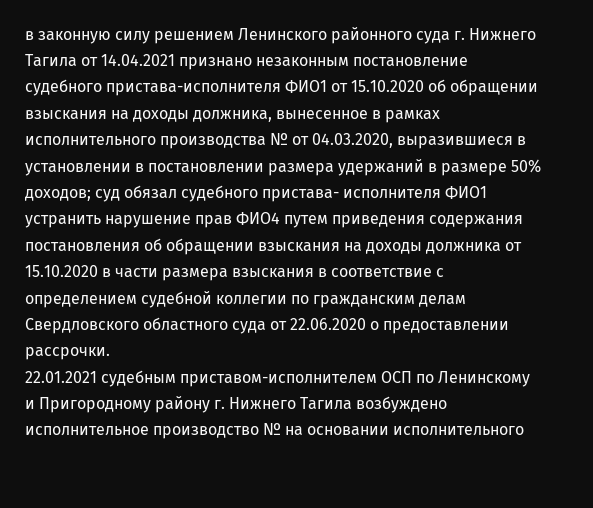в законную силу решением Ленинского районного суда г. Нижнего Тагила от 14.04.2021 признано незаконным постановление судебного пристава-исполнителя ФИО1 от 15.10.2020 об обращении взыскания на доходы должника, вынесенное в рамках исполнительного производства № от 04.03.2020, выразившиеся в установлении в постановлении размера удержаний в размере 50% доходов; суд обязал судебного пристава- исполнителя ФИО1 устранить нарушение прав ФИО4 путем приведения содержания постановления об обращении взыскания на доходы должника от 15.10.2020 в части размера взыскания в соответствие с определением судебной коллегии по гражданским делам Свердловского областного суда от 22.06.2020 о предоставлении рассрочки.
22.01.2021 судебным приставом-исполнителем ОСП по Ленинскому и Пригородному району г. Нижнего Тагила возбуждено исполнительное производство № на основании исполнительного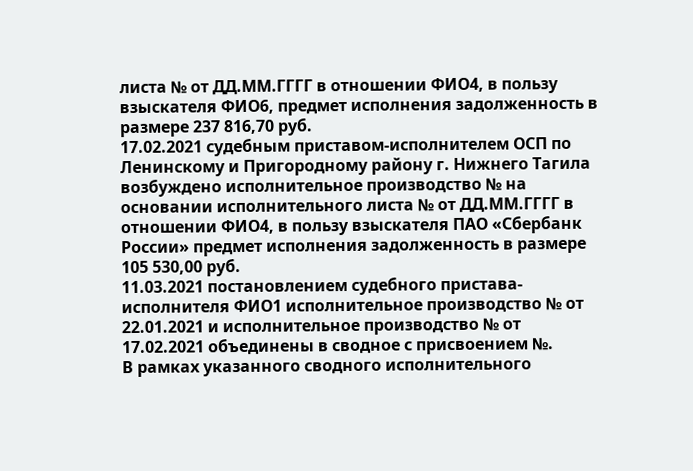листа № от ДД.ММ.ГГГГ в отношении ФИО4, в пользу взыскателя ФИО6, предмет исполнения задолженность в размере 237 816,70 руб.
17.02.2021 судебным приставом-исполнителем ОСП по Ленинскому и Пригородному району г. Нижнего Тагила возбуждено исполнительное производство № на основании исполнительного листа № от ДД.ММ.ГГГГ в отношении ФИО4, в пользу взыскателя ПАО «Сбербанк России» предмет исполнения задолженность в размере 105 530,00 руб.
11.03.2021 постановлением судебного пристава-исполнителя ФИО1 исполнительное производство № от 22.01.2021 и исполнительное производство № от 17.02.2021 объединены в сводное с присвоением №.
В рамках указанного сводного исполнительного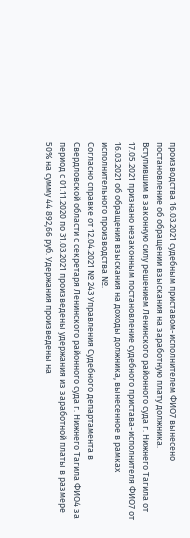производства 16.03.2021 судебным приставом-исполнителем ФИО7 вынесено постановление об обращении взыскания на заработную плату должника.
Вступившим в законную силу решением Ленинского районного суда г. Нижнего Тагила от 17.05.2021 признано незаконным постановление судебного пристава-исполнителя ФИО7 от 16.03.2021 об обращения взыскания на доходы должника, вынесенное в рамках исполнительного производства №.
Согласно справке от 12.04.2021 № 243 Управления Судебного департамента в Свердловской области с секретаря Ленинского районного суда г. Нижнего Тагила ФИО4 за период с 01.11.2020 по 31.03.2021 произведены удержания из заработной платы в размере 50% на сумму 44 892,66 руб. Удержания произведены на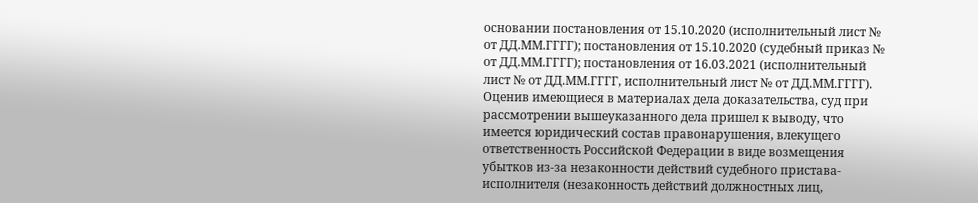основании постановления от 15.10.2020 (исполнительный лист № от ДД.ММ.ГГГГ); постановления от 15.10.2020 (судебный приказ № от ДД.ММ.ГГГГ); постановления от 16.03.2021 (исполнительный лист № от ДД.ММ.ГГГГ, исполнительный лист № от ДД.ММ.ГГГГ).
Оценив имеющиеся в материалах дела доказательства, суд при рассмотрении вышеуказанного дела пришел к выводу, что имеется юридический состав правонарушения, влекущего ответственность Российской Федерации в виде возмещения убытков из-за незаконности действий судебного пристава-исполнителя (незаконность действий должностных лиц,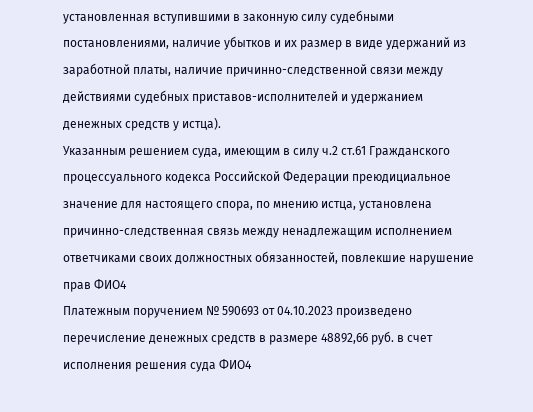установленная вступившими в законную силу судебными постановлениями, наличие убытков и их размер в виде удержаний из заработной платы, наличие причинно-следственной связи между действиями судебных приставов-исполнителей и удержанием денежных средств у истца).
Указанным решением суда, имеющим в силу ч.2 ст.61 Гражданского процессуального кодекса Российской Федерации преюдициальное значение для настоящего спора, по мнению истца, установлена причинно-следственная связь между ненадлежащим исполнением ответчиками своих должностных обязанностей, повлекшие нарушение прав ФИО4
Платежным поручением № 590693 от 04.10.2023 произведено перечисление денежных средств в размере 48892,66 руб. в счет исполнения решения суда ФИО4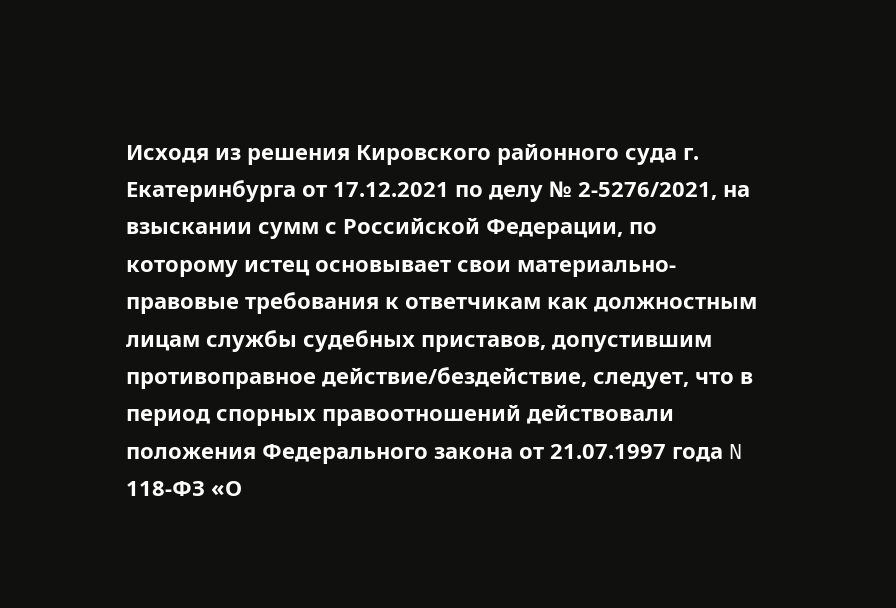Исходя из решения Кировского районного суда г. Екатеринбурга от 17.12.2021 по делу № 2-5276/2021, на взыскании сумм с Российской Федерации, по которому истец основывает свои материально-правовые требования к ответчикам как должностным лицам службы судебных приставов, допустившим противоправное действие/бездействие, следует, что в период спорных правоотношений действовали положения Федерального закона от 21.07.1997 года N 118-ФЗ «О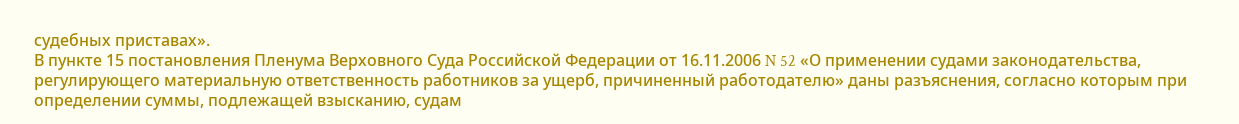судебных приставах».
В пункте 15 постановления Пленума Верховного Суда Российской Федерации от 16.11.2006 N 52 «О применении судами законодательства, регулирующего материальную ответственность работников за ущерб, причиненный работодателю» даны разъяснения, согласно которым при определении суммы, подлежащей взысканию, судам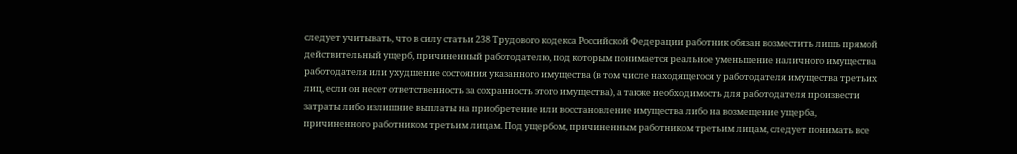следует учитывать, что в силу статьи 238 Трудового кодекса Российской Федерации работник обязан возместить лишь прямой действительный ущерб, причиненный работодателю, под которым понимается реальное уменьшение наличного имущества работодателя или ухудшение состояния указанного имущества (в том числе находящегося у работодателя имущества третьих лиц, если он несет ответственность за сохранность этого имущества), а также необходимость для работодателя произвести затраты либо излишние выплаты на приобретение или восстановление имущества либо на возмещение ущерба, причиненного работником третьим лицам. Под ущербом, причиненным работником третьим лицам, следует понимать все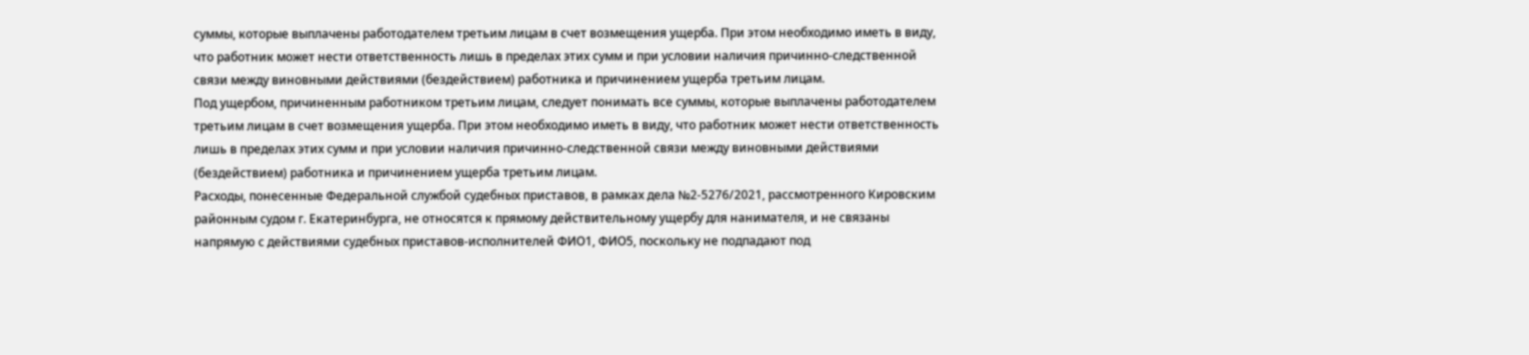суммы, которые выплачены работодателем третьим лицам в счет возмещения ущерба. При этом необходимо иметь в виду, что работник может нести ответственность лишь в пределах этих сумм и при условии наличия причинно-следственной связи между виновными действиями (бездействием) работника и причинением ущерба третьим лицам.
Под ущербом, причиненным работником третьим лицам, следует понимать все суммы, которые выплачены работодателем третьим лицам в счет возмещения ущерба. При этом необходимо иметь в виду, что работник может нести ответственность лишь в пределах этих сумм и при условии наличия причинно-следственной связи между виновными действиями (бездействием) работника и причинением ущерба третьим лицам.
Расходы, понесенные Федеральной службой судебных приставов, в рамках дела №2-5276/2021, рассмотренного Кировским районным судом г. Екатеринбурга, не относятся к прямому действительному ущербу для нанимателя, и не связаны напрямую с действиями судебных приставов-исполнителей ФИО1, ФИО5, поскольку не подпадают под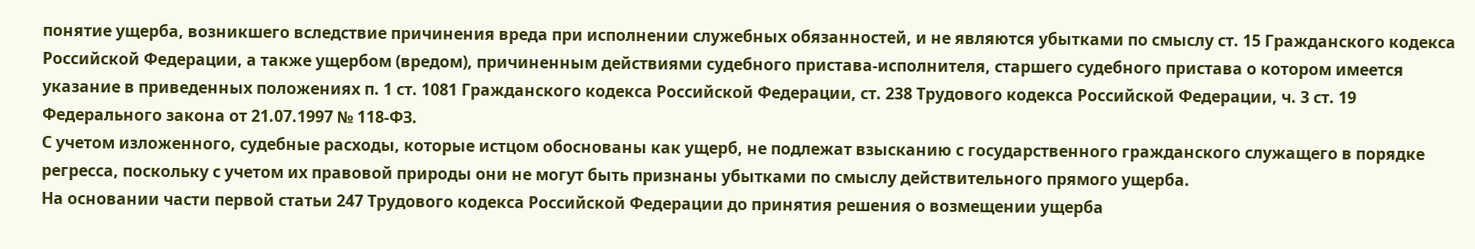понятие ущерба, возникшего вследствие причинения вреда при исполнении служебных обязанностей, и не являются убытками по смыслу ст. 15 Гражданского кодекса Российской Федерации, а также ущербом (вредом), причиненным действиями судебного пристава-исполнителя, старшего судебного пристава о котором имеется указание в приведенных положениях п. 1 ст. 1081 Гражданского кодекса Российской Федерации, ст. 238 Трудового кодекса Российской Федерации, ч. 3 ст. 19 Федерального закона от 21.07.1997 № 118-ФЗ.
С учетом изложенного, судебные расходы, которые истцом обоснованы как ущерб, не подлежат взысканию с государственного гражданского служащего в порядке регресса, поскольку с учетом их правовой природы они не могут быть признаны убытками по смыслу действительного прямого ущерба.
На основании части первой статьи 247 Трудового кодекса Российской Федерации до принятия решения о возмещении ущерба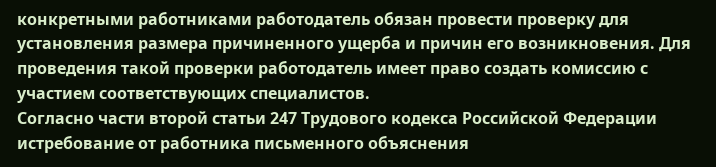конкретными работниками работодатель обязан провести проверку для установления размера причиненного ущерба и причин его возникновения. Для проведения такой проверки работодатель имеет право создать комиссию с участием соответствующих специалистов.
Согласно части второй статьи 247 Трудового кодекса Российской Федерации истребование от работника письменного объяснения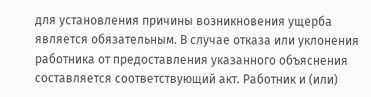для установления причины возникновения ущерба является обязательным. В случае отказа или уклонения работника от предоставления указанного объяснения составляется соответствующий акт. Работник и (или)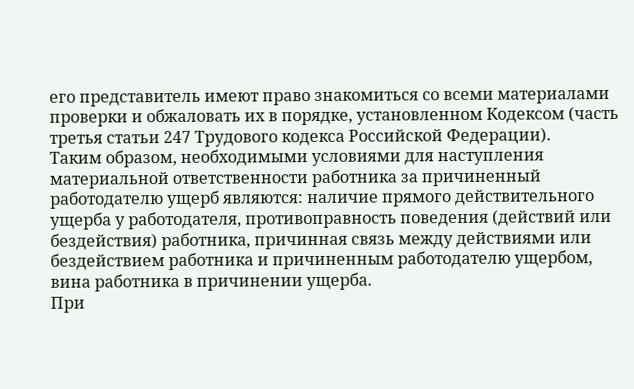его представитель имеют право знакомиться со всеми материалами проверки и обжаловать их в порядке, установленном Кодексом (часть третья статьи 247 Трудового кодекса Российской Федерации).
Таким образом, необходимыми условиями для наступления материальной ответственности работника за причиненный работодателю ущерб являются: наличие прямого действительного ущерба у работодателя, противоправность поведения (действий или бездействия) работника, причинная связь между действиями или бездействием работника и причиненным работодателю ущербом, вина работника в причинении ущерба.
При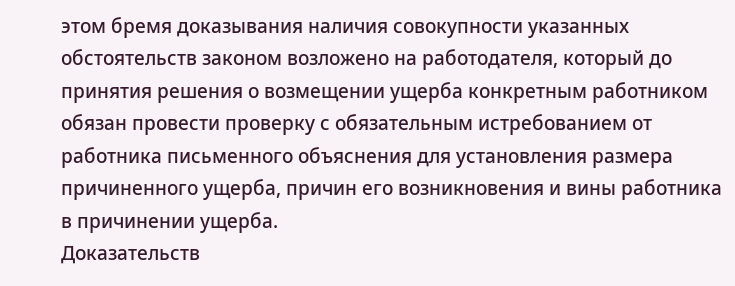этом бремя доказывания наличия совокупности указанных обстоятельств законом возложено на работодателя, который до принятия решения о возмещении ущерба конкретным работником обязан провести проверку с обязательным истребованием от работника письменного объяснения для установления размера причиненного ущерба, причин его возникновения и вины работника в причинении ущерба.
Доказательств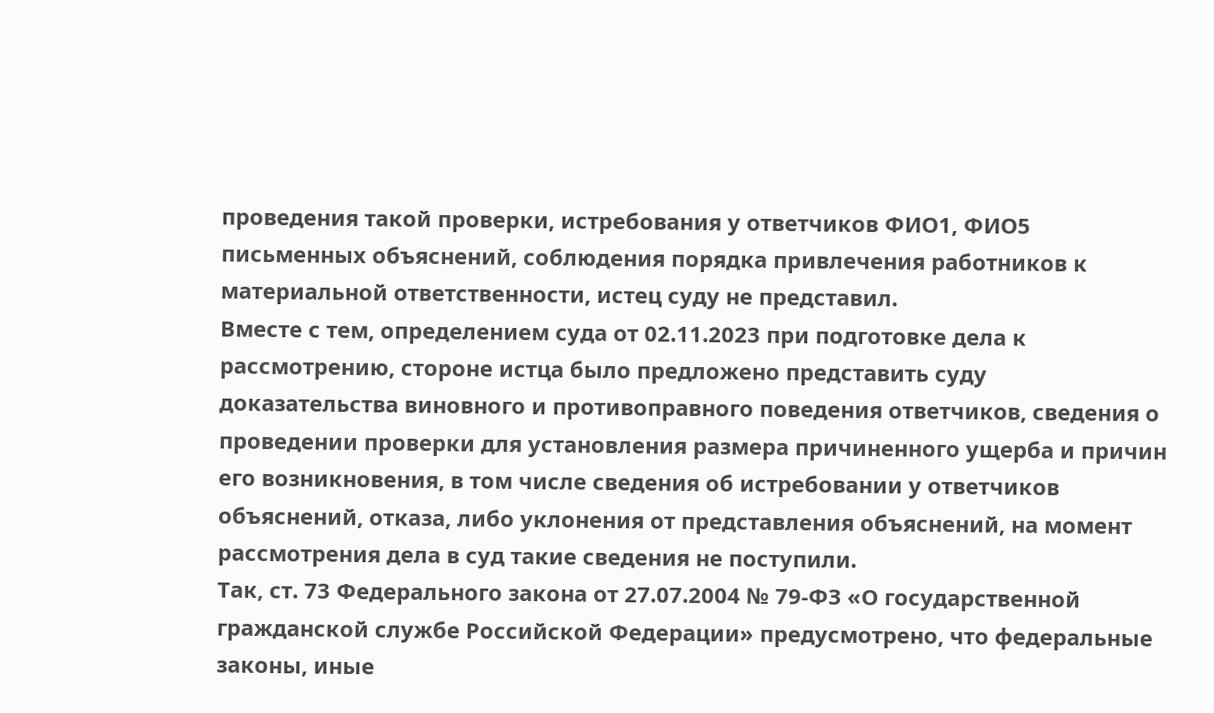проведения такой проверки, истребования у ответчиков ФИО1, ФИО5 письменных объяснений, соблюдения порядка привлечения работников к материальной ответственности, истец суду не представил.
Вместе с тем, определением суда от 02.11.2023 при подготовке дела к рассмотрению, стороне истца было предложено представить суду доказательства виновного и противоправного поведения ответчиков, сведения о проведении проверки для установления размера причиненного ущерба и причин его возникновения, в том числе сведения об истребовании у ответчиков объяснений, отказа, либо уклонения от представления объяснений, на момент рассмотрения дела в суд такие сведения не поступили.
Так, ст. 73 Федерального закона от 27.07.2004 № 79-ФЗ «О государственной гражданской службе Российской Федерации» предусмотрено, что федеральные законы, иные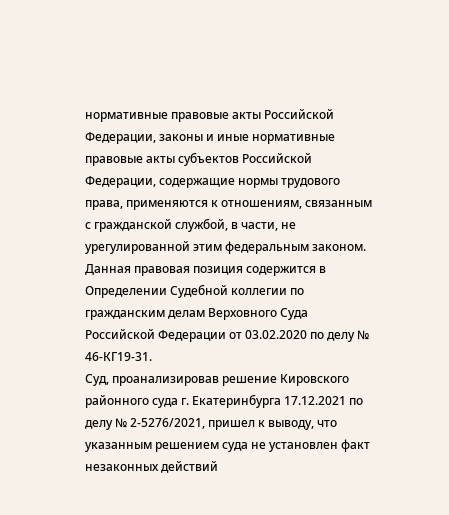нормативные правовые акты Российской Федерации, законы и иные нормативные правовые акты субъектов Российской Федерации, содержащие нормы трудового права, применяются к отношениям, связанным с гражданской службой, в части, не урегулированной этим федеральным законом.
Данная правовая позиция содержится в Определении Судебной коллегии по гражданским делам Верховного Суда Российской Федерации от 03.02.2020 по делу № 46-КГ19-31.
Суд, проанализировав решение Кировского районного суда г. Екатеринбурга 17.12.2021 по делу № 2-5276/2021, пришел к выводу, что указанным решением суда не установлен факт незаконных действий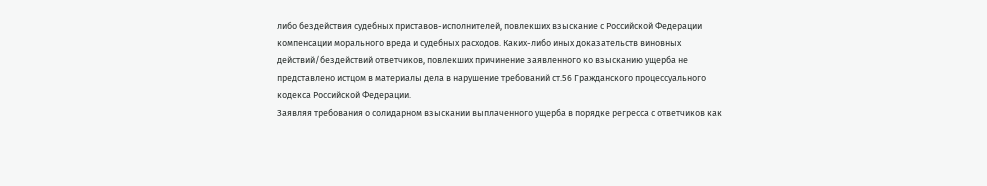либо бездействия судебных приставов-исполнителей, повлекших взыскание с Российской Федерации компенсации морального вреда и судебных расходов. Каких-либо иных доказательств виновных действий/бездействий ответчиков, повлекших причинение заявленного ко взысканию ущерба не представлено истцом в материалы дела в нарушение требований ст.56 Гражданского процессуального кодекса Российской Федерации.
Заявляя требования о солидарном взыскании выплаченного ущерба в порядке регресса с ответчиков как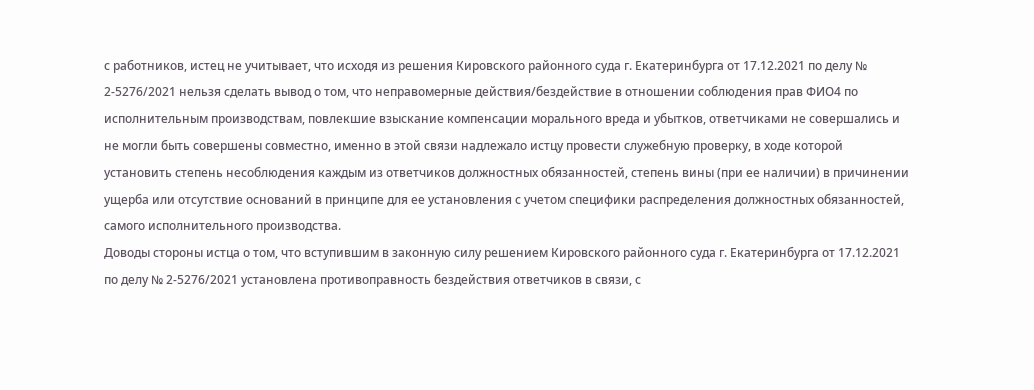с работников, истец не учитывает, что исходя из решения Кировского районного суда г. Екатеринбурга от 17.12.2021 по делу № 2-5276/2021 нельзя сделать вывод о том, что неправомерные действия/бездействие в отношении соблюдения прав ФИО4 по исполнительным производствам, повлекшие взыскание компенсации морального вреда и убытков, ответчиками не совершались и не могли быть совершены совместно, именно в этой связи надлежало истцу провести служебную проверку, в ходе которой установить степень несоблюдения каждым из ответчиков должностных обязанностей, степень вины (при ее наличии) в причинении ущерба или отсутствие оснований в принципе для ее установления с учетом специфики распределения должностных обязанностей, самого исполнительного производства.
Доводы стороны истца о том, что вступившим в законную силу решением Кировского районного суда г. Екатеринбурга от 17.12.2021 по делу № 2-5276/2021 установлена противоправность бездействия ответчиков в связи, с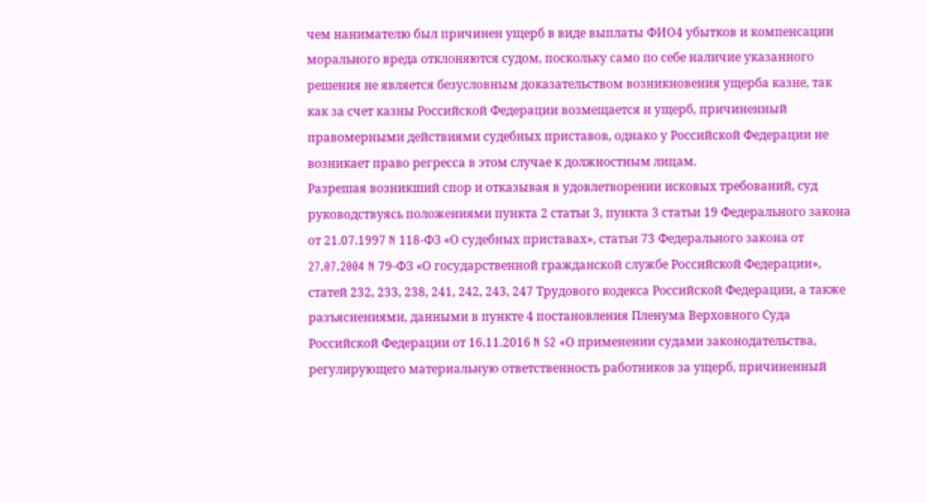чем нанимателю был причинен ущерб в виде выплаты ФИО4 убытков и компенсации морального вреда отклоняются судом, поскольку само по себе наличие указанного решения не является безусловным доказательством возникновения ущерба казне, так как за счет казны Российской Федерации возмещается и ущерб, причиненный правомерными действиями судебных приставов, однако у Российской Федерации не возникает право регресса в этом случае к должностным лицам.
Разрешая возникший спор и отказывая в удовлетворении исковых требований, суд руководствуясь положениями пункта 2 статьи 3, пункта 3 статьи 19 Федерального закона от 21.07.1997 N 118-ФЗ «О судебных приставах», статьи 73 Федерального закона от 27.07.2004 N 79-ФЗ «О государственной гражданской службе Российской Федерации», статей 232, 233, 238, 241, 242, 243, 247 Трудового кодекса Российской Федерации, а также разъяснениями, данными в пункте 4 постановления Пленума Верховного Суда Российской Федерации от 16.11.2016 N 52 «О применении судами законодательства, регулирующего материальную ответственность работников за ущерб, причиненный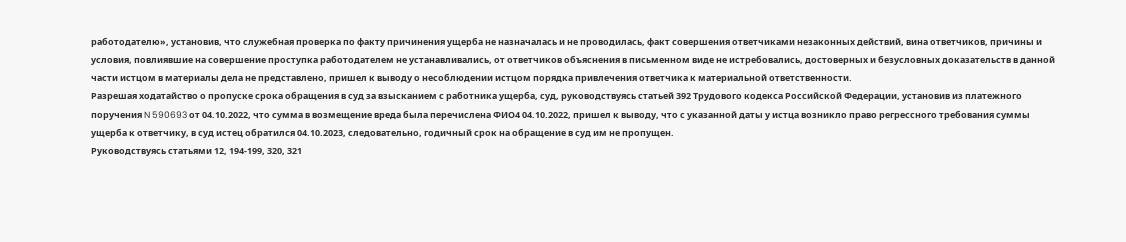работодателю», установив, что служебная проверка по факту причинения ущерба не назначалась и не проводилась, факт совершения ответчиками незаконных действий, вина ответчиков, причины и условия, повлиявшие на совершение проступка работодателем не устанавливались, от ответчиков объяснения в письменном виде не истребовались, достоверных и безусловных доказательств в данной части истцом в материалы дела не представлено, пришел к выводу о несоблюдении истцом порядка привлечения ответчика к материальной ответственности.
Разрешая ходатайство о пропуске срока обращения в суд за взысканием с работника ущерба, суд, руководствуясь статьей 392 Трудового кодекса Российской Федерации, установив из платежного поручения N 590693 от 04.10.2022, что сумма в возмещение вреда была перечислена ФИО4 04.10.2022, пришел к выводу, что с указанной даты у истца возникло право регрессного требования суммы ущерба к ответчику, в суд истец обратился 04.10.2023, следовательно, годичный срок на обращение в суд им не пропущен.
Руководствуясь статьями 12, 194-199, 320, 321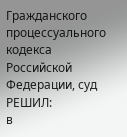Гражданского процессуального кодекса Российской Федерации, суд
РЕШИЛ:
в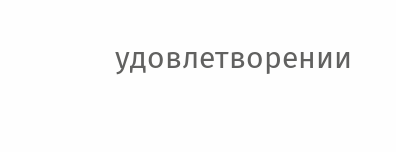удовлетворении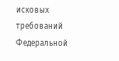исковых требований Федеральной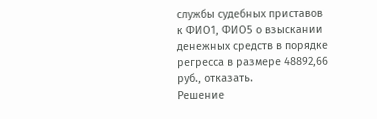службы судебных приставов к ФИО1, ФИО5 о взыскании денежных средств в порядке регресса в размере 48892,66 руб., отказать.
Решение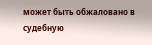может быть обжаловано в судебную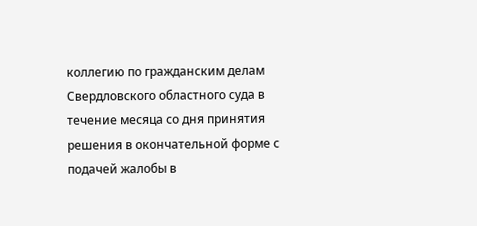коллегию по гражданским делам Свердловского областного суда в течение месяца со дня принятия решения в окончательной форме с подачей жалобы в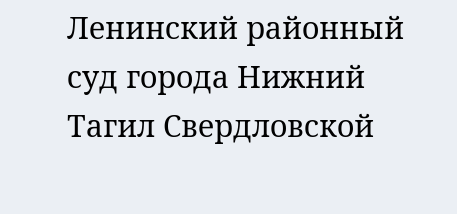Ленинский районный суд города Нижний Тагил Свердловской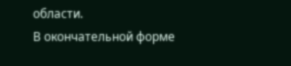области.
В окончательной форме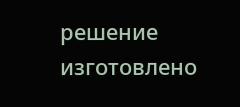решение изготовлено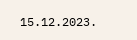15.12.2023.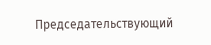Председательствующий